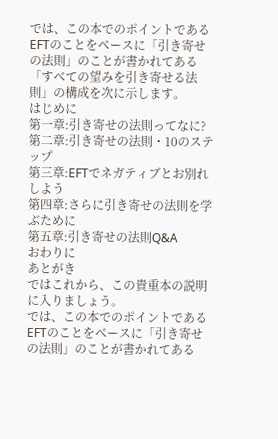では、この本でのポイントであるEFTのことをベースに「引き寄せの法則」のことが書かれてある「すべての望みを引き寄せる法則」の構成を次に示します。
はじめに
第一章:引き寄せの法則ってなに?
第二章:引き寄せの法則・10のステップ
第三章:EFTでネガティブとお別れしよう
第四章:さらに引き寄せの法則を学ぶために
第五章:引き寄せの法則Q&A
おわりに
あとがき
ではこれから、この貴重本の説明に入りましょう。
では、この本でのポイントであるEFTのことをベースに「引き寄せの法則」のことが書かれてある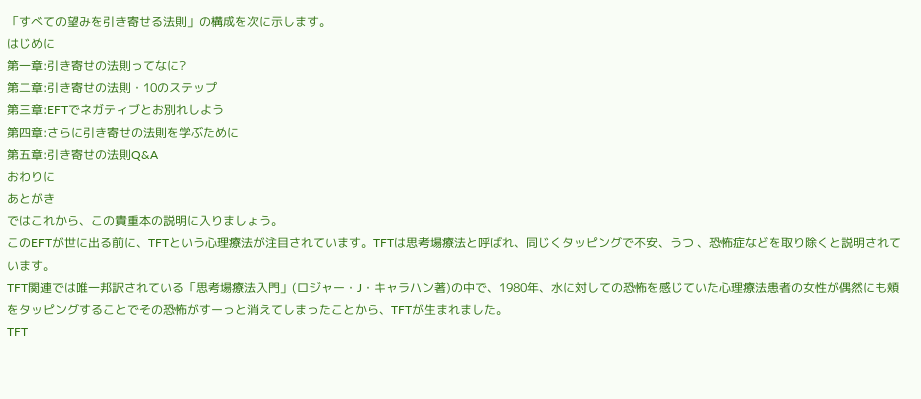「すべての望みを引き寄せる法則」の構成を次に示します。
はじめに
第一章:引き寄せの法則ってなに?
第二章:引き寄せの法則・10のステップ
第三章:EFTでネガティブとお別れしよう
第四章:さらに引き寄せの法則を学ぶために
第五章:引き寄せの法則Q&A
おわりに
あとがき
ではこれから、この貴重本の説明に入りましょう。
このEFTが世に出る前に、TFTという心理療法が注目されています。TFTは思考場療法と呼ばれ、同じくタッピングで不安、うつ 、恐怖症などを取り除くと説明されています。
TFT関連では唯一邦訳されている「思考場療法入門」(ロジャー・J・キャラハン著)の中で、1980年、水に対しての恐怖を感じていた心理療法患者の女性が偶然にも頬をタッピングすることでその恐怖がすーっと消えてしまったことから、TFTが生まれました。
TFT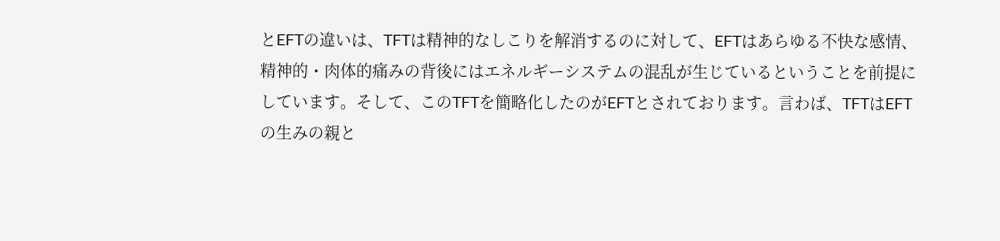とEFTの違いは、TFTは精神的なしこりを解消するのに対して、EFTはあらゆる不快な感情、精神的・肉体的痛みの背後にはエネルギーシステムの混乱が生じているということを前提にしています。そして、このTFTを簡略化したのがEFTとされております。言わば、TFTはEFTの生みの親と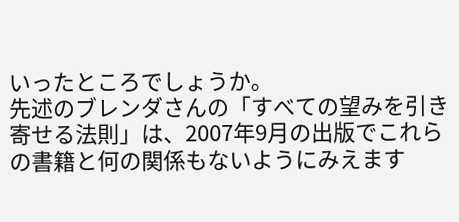いったところでしょうか。
先述のブレンダさんの「すべての望みを引き寄せる法則」は、2007年9月の出版でこれらの書籍と何の関係もないようにみえます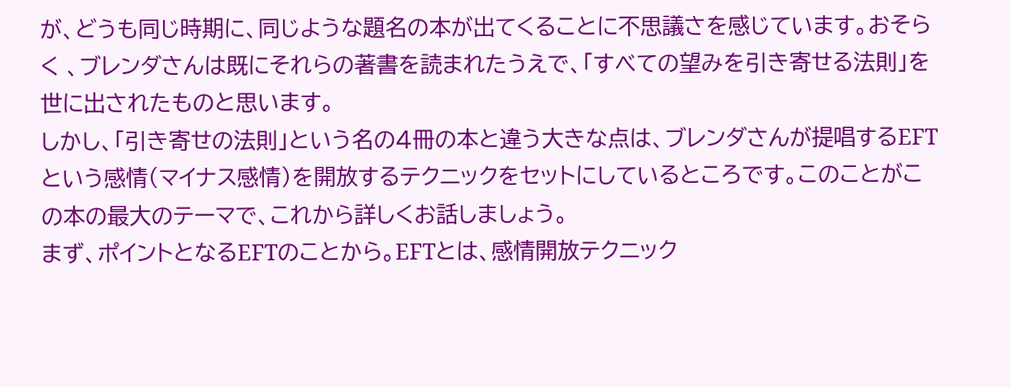が、どうも同じ時期に、同じような題名の本が出てくることに不思議さを感じています。おそらく 、ブレンダさんは既にそれらの著書を読まれたうえで、「すべての望みを引き寄せる法則」を世に出されたものと思います。
しかし、「引き寄せの法則」という名の4冊の本と違う大きな点は、ブレンダさんが提唱するEFTという感情(マイナス感情)を開放するテクニックをセットにしているところです。このことがこの本の最大のテーマで、これから詳しくお話しましょう。
まず、ポイントとなるEFTのことから。EFTとは、感情開放テクニック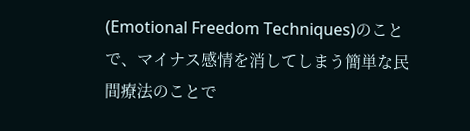(Emotional Freedom Techniques)のことで、マイナス感情を消してしまう簡単な民間療法のことで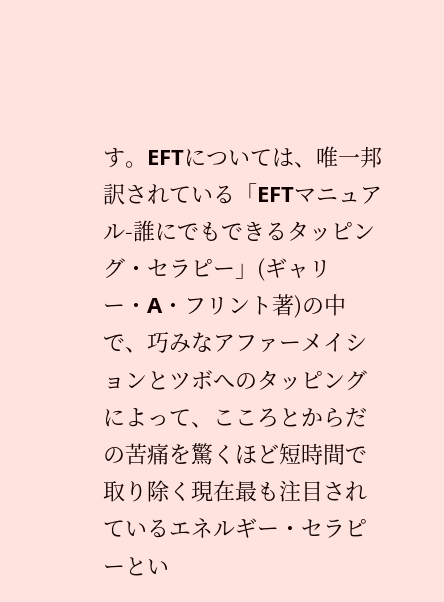す。EFTについては、唯一邦訳されている「EFTマニュアル-誰にでもできるタッピング・セラピー」(ギャリー・A・フリント著)の中で、巧みなアファーメイションとツボへのタッピングによって、こころとからだの苦痛を驚くほど短時間で取り除く現在最も注目されているエネルギー・セラピーとい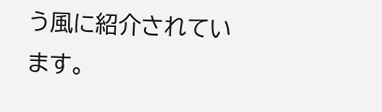う風に紹介されています。